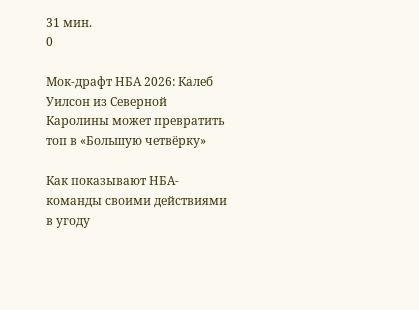31 мин.
0

Мок-драфт НБА 2026: Калеб Уилсон из Северной Каролины может превратить топ в «Большую четвёрку»

Как показывают НБА-команды своими действиями в угоду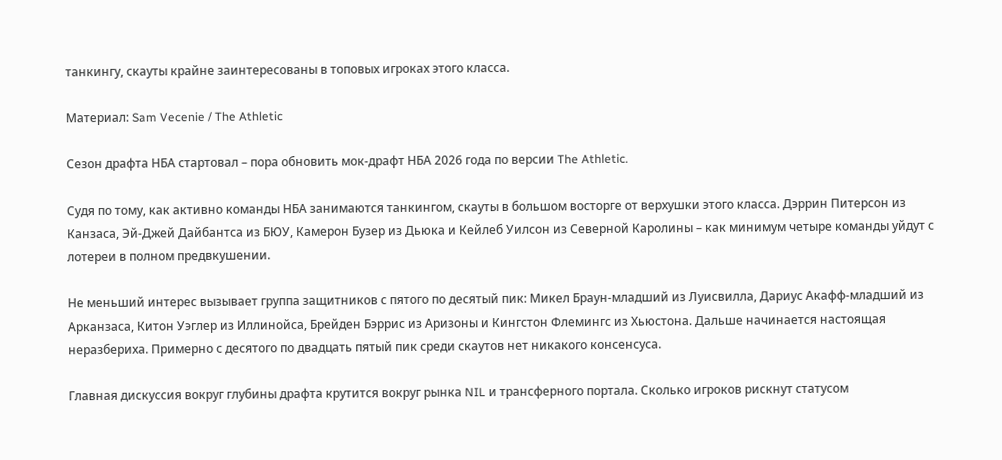танкингу, скауты крайне заинтересованы в топовых игроках этого класса.

Материал: Sam Vecenie / The Athletic

Сезон драфта НБА стартовал – пора обновить мок-драфт НБА 2026 года по версии The Athletic.

Судя по тому, как активно команды НБА занимаются танкингом, скауты в большом восторге от верхушки этого класса. Дэррин Питерсон из Канзаса, Эй-Джей Дайбантса из БЮУ, Камерон Бузер из Дьюка и Кейлеб Уилсон из Северной Каролины – как минимум четыре команды уйдут с лотереи в полном предвкушении.

Не меньший интерес вызывает группа защитников с пятого по десятый пик: Микел Браун-младший из Луисвилла, Дариус Акафф-младший из Арканзаса, Китон Уэглер из Иллинойса, Брейден Бэррис из Аризоны и Кингстон Флемингс из Хьюстона. Дальше начинается настоящая неразбериха. Примерно с десятого по двадцать пятый пик среди скаутов нет никакого консенсуса.

Главная дискуссия вокруг глубины драфта крутится вокруг рынка NIL и трансферного портала. Сколько игроков рискнут статусом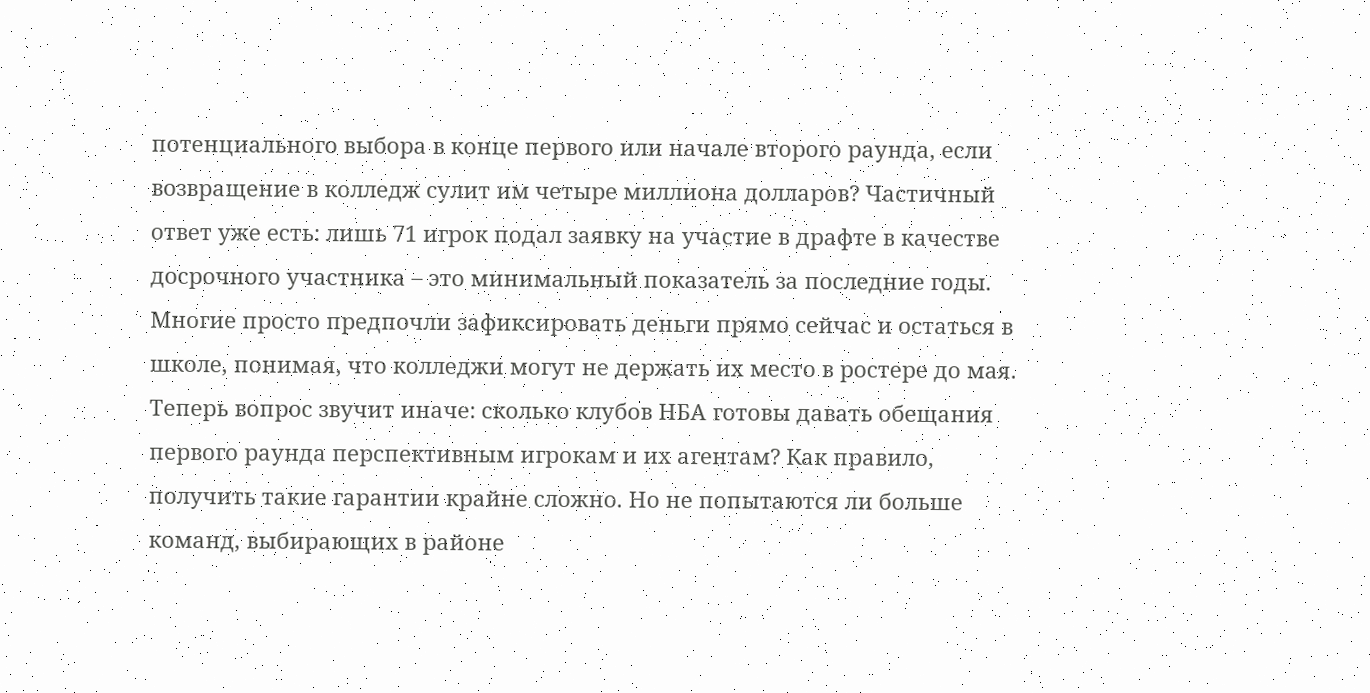потенциального выбора в конце первого или начале второго раунда, если возвращение в колледж сулит им четыре миллиона долларов? Частичный ответ уже есть: лишь 71 игрок подал заявку на участие в драфте в качестве досрочного участника – это минимальный показатель за последние годы. Многие просто предпочли зафиксировать деньги прямо сейчас и остаться в школе, понимая, что колледжи могут не держать их место в ростере до мая. Теперь вопрос звучит иначе: сколько клубов НБА готовы давать обещания первого раунда перспективным игрокам и их агентам? Как правило, получить такие гарантии крайне сложно. Но не попытаются ли больше команд, выбирающих в районе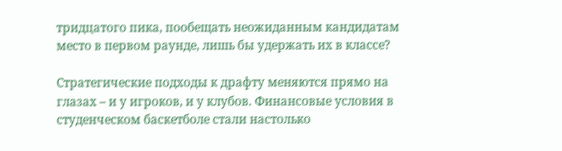тридцатого пика, пообещать неожиданным кандидатам место в первом раунде, лишь бы удержать их в классе?

Стратегические подходы к драфту меняются прямо на глазах – и у игроков, и у клубов. Финансовые условия в студенческом баскетболе стали настолько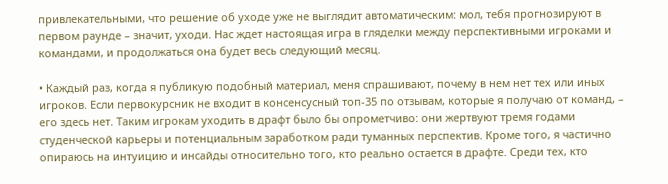привлекательными, что решение об уходе уже не выглядит автоматическим: мол, тебя прогнозируют в первом раунде – значит, уходи. Нас ждет настоящая игра в гляделки между перспективными игроками и командами, и продолжаться она будет весь следующий месяц.

• Каждый раз, когда я публикую подобный материал, меня спрашивают, почему в нем нет тех или иных игроков. Если первокурсник не входит в консенсусный топ-35 по отзывам, которые я получаю от команд, – его здесь нет. Таким игрокам уходить в драфт было бы опрометчиво: они жертвуют тремя годами студенческой карьеры и потенциальным заработком ради туманных перспектив. Кроме того, я частично опираюсь на интуицию и инсайды относительно того, кто реально остается в драфте. Среди тех, кто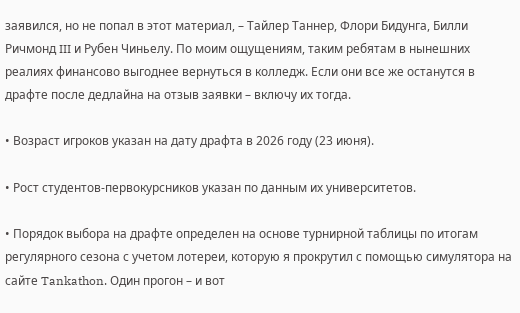заявился, но не попал в этот материал, – Тайлер Таннер, Флори Бидунга, Билли Ричмонд III и Рубен Чиньелу. По моим ощущениям, таким ребятам в нынешних реалиях финансово выгоднее вернуться в колледж. Если они все же останутся в драфте после дедлайна на отзыв заявки – включу их тогда.

• Возраст игроков указан на дату драфта в 2026 году (23 июня).

• Рост студентов-первокурсников указан по данным их университетов.

• Порядок выбора на драфте определен на основе турнирной таблицы по итогам регулярного сезона с учетом лотереи, которую я прокрутил с помощью симулятора на сайте Tankathon. Один прогон – и вот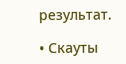результат.

• Скауты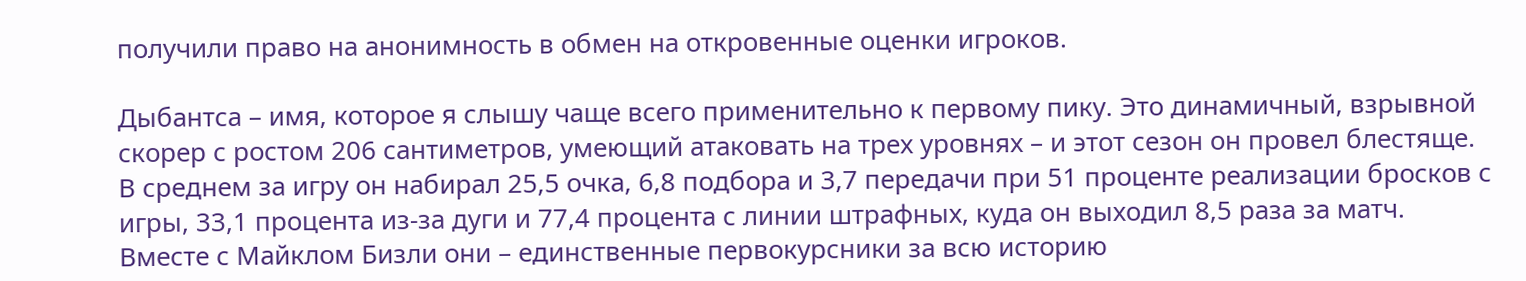получили право на анонимность в обмен на откровенные оценки игроков.

Дыбантса – имя, которое я слышу чаще всего применительно к первому пику. Это динамичный, взрывной скорер с ростом 206 сантиметров, умеющий атаковать на трех уровнях – и этот сезон он провел блестяще. В среднем за игру он набирал 25,5 очка, 6,8 подбора и 3,7 передачи при 51 проценте реализации бросков с игры, 33,1 процента из-за дуги и 77,4 процента с линии штрафных, куда он выходил 8,5 раза за матч. Вместе с Майклом Бизли они – единственные первокурсники за всю историю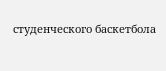студенческого баскетбола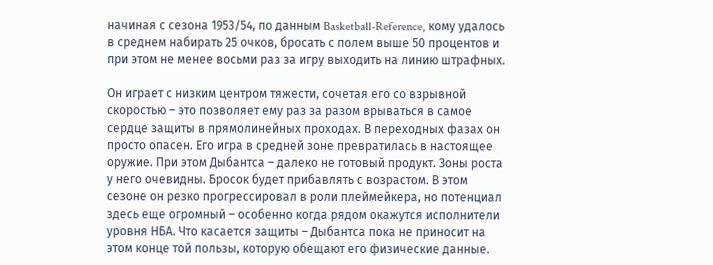начиная с сезона 1953/54, по данным Basketball-Reference, кому удалось в среднем набирать 25 очков, бросать с полем выше 50 процентов и при этом не менее восьми раз за игру выходить на линию штрафных.

Он играет с низким центром тяжести, сочетая его со взрывной скоростью – это позволяет ему раз за разом врываться в самое сердце защиты в прямолинейных проходах. В переходных фазах он просто опасен. Его игра в средней зоне превратилась в настоящее оружие. При этом Дыбантса – далеко не готовый продукт. Зоны роста у него очевидны. Бросок будет прибавлять с возрастом. В этом сезоне он резко прогрессировал в роли плеймейкера, но потенциал здесь еще огромный – особенно когда рядом окажутся исполнители уровня НБА. Что касается защиты – Дыбантса пока не приносит на этом конце той пользы, которую обещают его физические данные.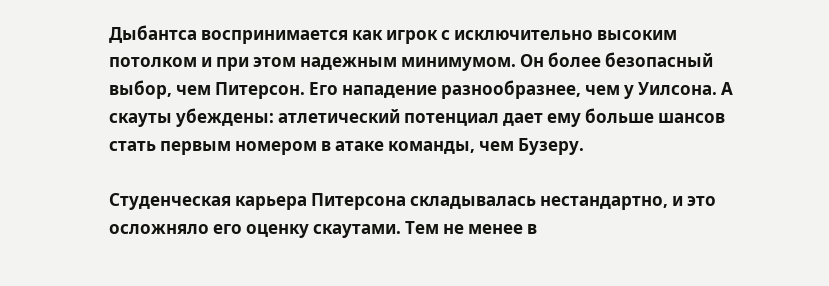Дыбантса воспринимается как игрок с исключительно высоким потолком и при этом надежным минимумом. Он более безопасный выбор, чем Питерсон. Его нападение разнообразнее, чем у Уилсона. А скауты убеждены: атлетический потенциал дает ему больше шансов стать первым номером в атаке команды, чем Бузеру.

Студенческая карьера Питерсона складывалась нестандартно, и это осложняло его оценку скаутами. Тем не менее в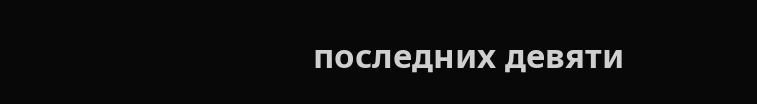последних девяти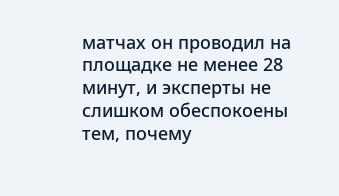матчах он проводил на площадке не менее 28 минут, и эксперты не слишком обеспокоены тем, почему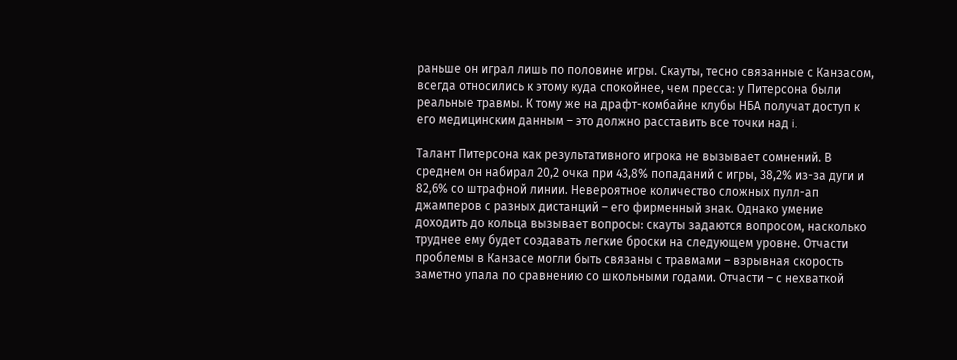раньше он играл лишь по половине игры. Скауты, тесно связанные с Канзасом, всегда относились к этому куда спокойнее, чем пресса: у Питерсона были реальные травмы. К тому же на драфт-комбайне клубы НБА получат доступ к его медицинским данным – это должно расставить все точки над i.

Талант Питерсона как результативного игрока не вызывает сомнений. В среднем он набирал 20,2 очка при 43,8% попаданий с игры, 38,2% из-за дуги и 82,6% со штрафной линии. Невероятное количество сложных пулл-ап джамперов с разных дистанций – его фирменный знак. Однако умение доходить до кольца вызывает вопросы: скауты задаются вопросом, насколько труднее ему будет создавать легкие броски на следующем уровне. Отчасти проблемы в Канзасе могли быть связаны с травмами – взрывная скорость заметно упала по сравнению со школьными годами. Отчасти – с нехваткой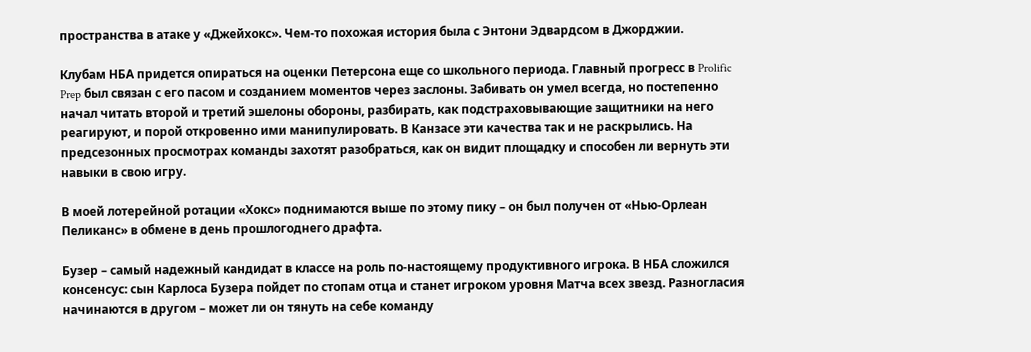пространства в атаке у «Джейхокс». Чем-то похожая история была с Энтони Эдвардсом в Джорджии.

Клубам НБА придется опираться на оценки Петерсона еще со школьного периода. Главный прогресс в Prolific Prep был связан с его пасом и созданием моментов через заслоны. Забивать он умел всегда, но постепенно начал читать второй и третий эшелоны обороны, разбирать, как подстраховывающие защитники на него реагируют, и порой откровенно ими манипулировать. В Канзасе эти качества так и не раскрылись. На предсезонных просмотрах команды захотят разобраться, как он видит площадку и способен ли вернуть эти навыки в свою игру.

В моей лотерейной ротации «Хокс» поднимаются выше по этому пику – он был получен от «Нью-Орлеан Пеликанс» в обмене в день прошлогоднего драфта.

Бузер – самый надежный кандидат в классе на роль по-настоящему продуктивного игрока. В НБА сложился консенсус: сын Карлоса Бузера пойдет по стопам отца и станет игроком уровня Матча всех звезд. Разногласия начинаются в другом – может ли он тянуть на себе команду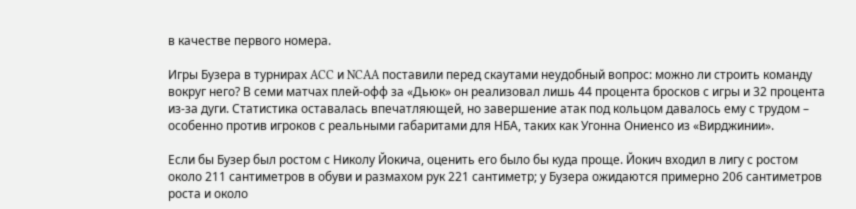в качестве первого номера.

Игры Бузера в турнирах ACC и NCAA поставили перед скаутами неудобный вопрос: можно ли строить команду вокруг него? В семи матчах плей-офф за «Дьюк» он реализовал лишь 44 процента бросков с игры и 32 процента из-за дуги. Статистика оставалась впечатляющей, но завершение атак под кольцом давалось ему с трудом – особенно против игроков с реальными габаритами для НБА, таких как Угонна Ониенсо из «Вирджинии».

Если бы Бузер был ростом с Николу Йокича, оценить его было бы куда проще. Йокич входил в лигу с ростом около 211 сантиметров в обуви и размахом рук 221 сантиметр; у Бузера ожидаются примерно 206 сантиметров роста и около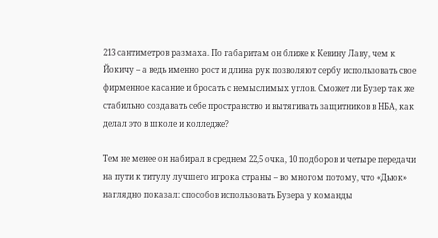213 сантиметров размаха. По габаритам он ближе к Кевину Лаву, чем к Йокичу – а ведь именно рост и длина рук позволяют сербу использовать свое фирменное касание и бросать с немыслимых углов. Сможет ли Бузер так же стабильно создавать себе пространство и вытягивать защитников в НБА, как делал это в школе и колледже?

Тем не менее он набирал в среднем 22,5 очка, 10 подборов и четыре передачи на пути к титулу лучшего игрока страны – во многом потому, что «Дьюк» наглядно показал: способов использовать Бузера у команды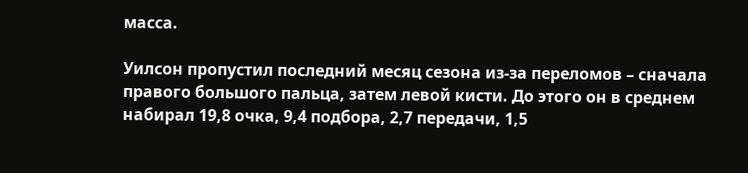масса.

Уилсон пропустил последний месяц сезона из-за переломов – сначала правого большого пальца, затем левой кисти. До этого он в среднем набирал 19,8 очка, 9,4 подбора, 2,7 передачи, 1,5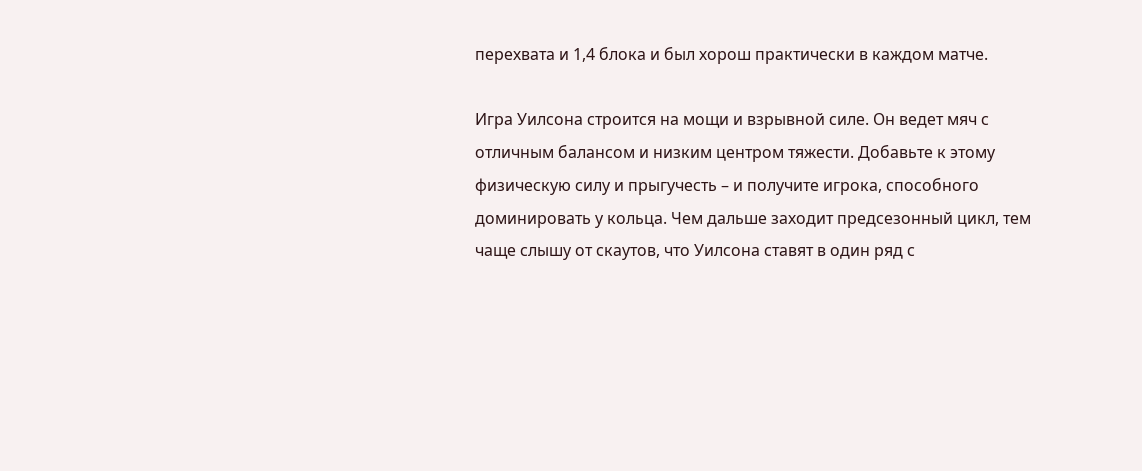перехвата и 1,4 блока и был хорош практически в каждом матче.

Игра Уилсона строится на мощи и взрывной силе. Он ведет мяч с отличным балансом и низким центром тяжести. Добавьте к этому физическую силу и прыгучесть – и получите игрока, способного доминировать у кольца. Чем дальше заходит предсезонный цикл, тем чаще слышу от скаутов, что Уилсона ставят в один ряд с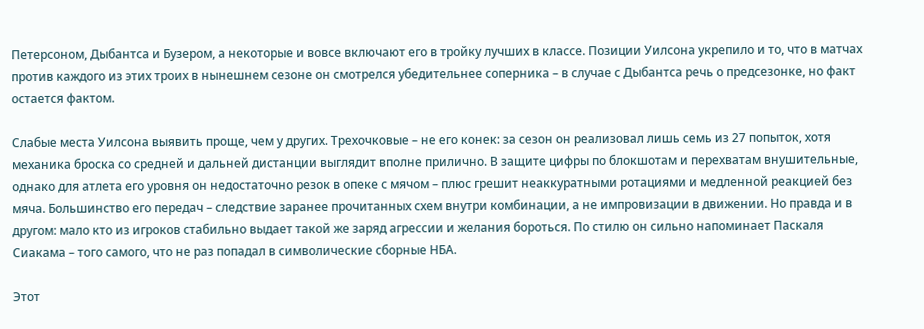Петерсоном, Дыбантса и Бузером, а некоторые и вовсе включают его в тройку лучших в классе. Позиции Уилсона укрепило и то, что в матчах против каждого из этих троих в нынешнем сезоне он смотрелся убедительнее соперника – в случае с Дыбантса речь о предсезонке, но факт остается фактом.

Слабые места Уилсона выявить проще, чем у других. Трехочковые – не его конек: за сезон он реализовал лишь семь из 27 попыток, хотя механика броска со средней и дальней дистанции выглядит вполне прилично. В защите цифры по блокшотам и перехватам внушительные, однако для атлета его уровня он недостаточно резок в опеке с мячом – плюс грешит неаккуратными ротациями и медленной реакцией без мяча. Большинство его передач – следствие заранее прочитанных схем внутри комбинации, а не импровизации в движении. Но правда и в другом: мало кто из игроков стабильно выдает такой же заряд агрессии и желания бороться. По стилю он сильно напоминает Паскаля Сиакама – того самого, что не раз попадал в символические сборные НБА.

Этот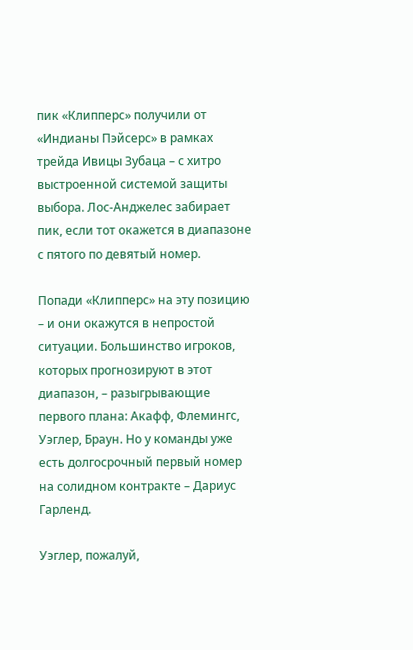пик «Клипперс» получили от «Индианы Пэйсерс» в рамках трейда Ивицы Зубаца – с хитро выстроенной системой защиты выбора. Лос-Анджелес забирает пик, если тот окажется в диапазоне с пятого по девятый номер.

Попади «Клипперс» на эту позицию – и они окажутся в непростой ситуации. Большинство игроков, которых прогнозируют в этот диапазон, – разыгрывающие первого плана: Акафф, Флемингс, Уэглер, Браун. Но у команды уже есть долгосрочный первый номер на солидном контракте – Дариус Гарленд.

Уэглер, пожалуй,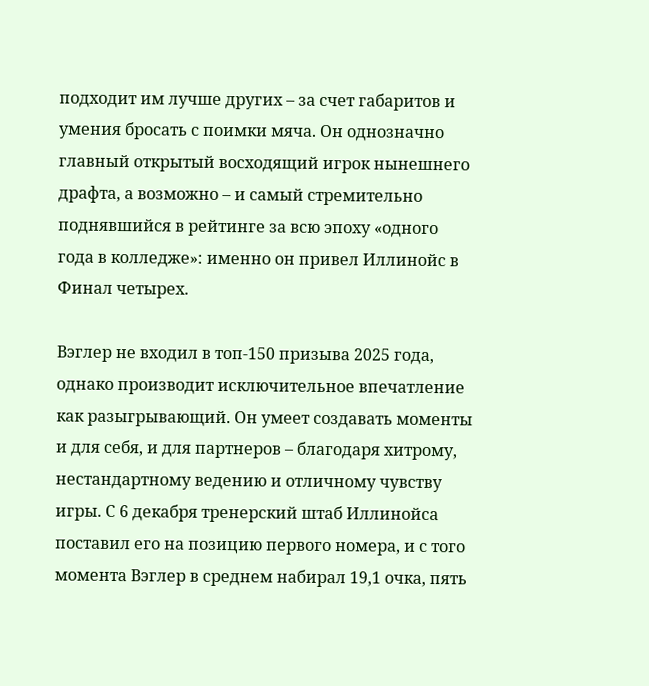подходит им лучше других – за счет габаритов и умения бросать с поимки мяча. Он однозначно главный открытый восходящий игрок нынешнего драфта, а возможно – и самый стремительно поднявшийся в рейтинге за всю эпоху «одного года в колледже»: именно он привел Иллинойс в Финал четырех.

Вэглер не входил в топ-150 призыва 2025 года, однако производит исключительное впечатление как разыгрывающий. Он умеет создавать моменты и для себя, и для партнеров – благодаря хитрому, нестандартному ведению и отличному чувству игры. С 6 декабря тренерский штаб Иллинойса поставил его на позицию первого номера, и с того момента Вэглер в среднем набирал 19,1 очка, пять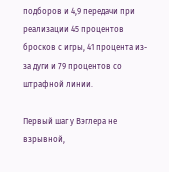подборов и 4,9 передачи при реализации 45 процентов бросков с игры, 41 процента из-за дуги и 79 процентов со штрафной линии.

Первый шаг у Вэглера не взрывной,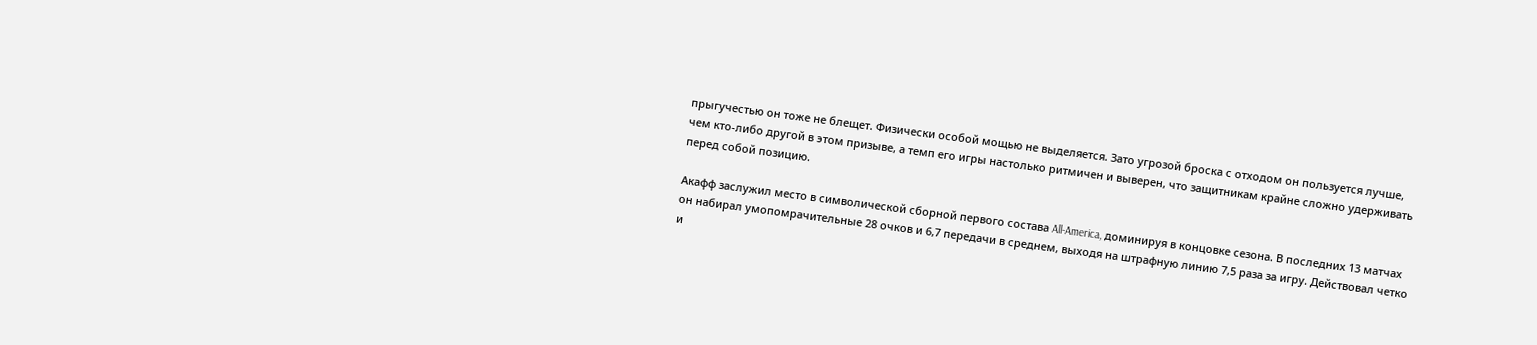прыгучестью он тоже не блещет. Физически особой мощью не выделяется. Зато угрозой броска с отходом он пользуется лучше, чем кто-либо другой в этом призыве, а темп его игры настолько ритмичен и выверен, что защитникам крайне сложно удерживать перед собой позицию.

Акафф заслужил место в символической сборной первого состава All-America, доминируя в концовке сезона. В последних 13 матчах он набирал умопомрачительные 28 очков и 6,7 передачи в среднем, выходя на штрафную линию 7,5 раза за игру. Действовал четко и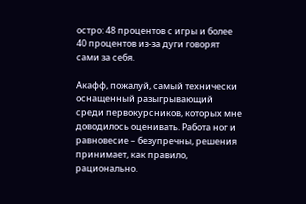остро: 48 процентов с игры и более 40 процентов из-за дуги говорят сами за себя.

Акафф, пожалуй, самый технически оснащенный разыгрывающий среди первокурсников, которых мне доводилось оценивать. Работа ног и равновесие – безупречны, решения принимает, как правило, рационально.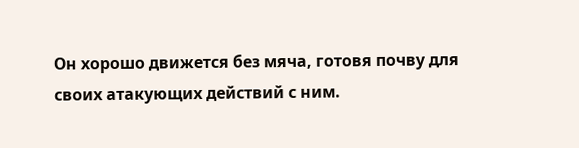Он хорошо движется без мяча, готовя почву для своих атакующих действий с ним.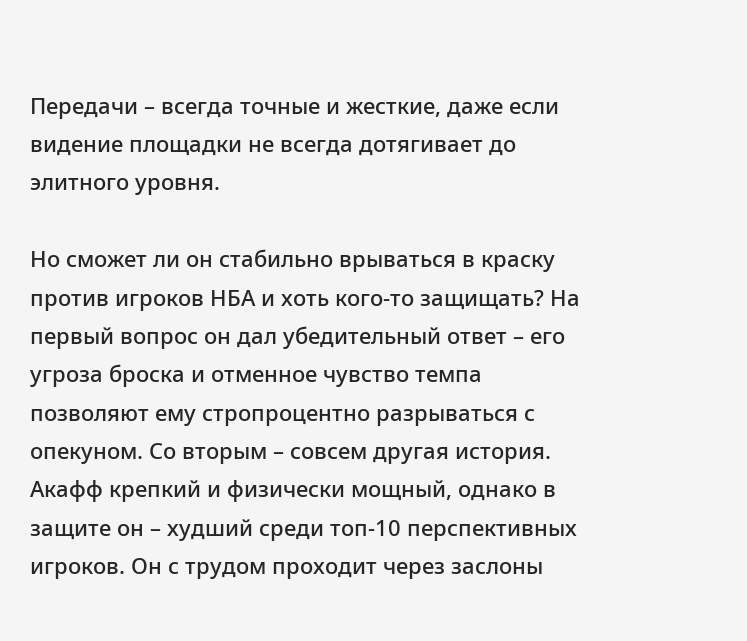Передачи – всегда точные и жесткие, даже если видение площадки не всегда дотягивает до элитного уровня.

Но сможет ли он стабильно врываться в краску против игроков НБА и хоть кого-то защищать? На первый вопрос он дал убедительный ответ – его угроза броска и отменное чувство темпа позволяют ему стропроцентно разрываться с опекуном. Со вторым – совсем другая история. Акафф крепкий и физически мощный, однако в защите он – худший среди топ-10 перспективных игроков. Он с трудом проходит через заслоны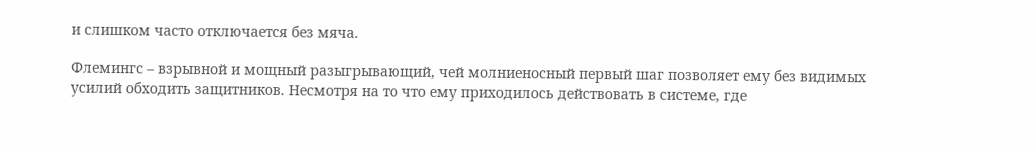и слишком часто отключается без мяча.

Флемингс – взрывной и мощный разыгрывающий, чей молниеносный первый шаг позволяет ему без видимых усилий обходить защитников. Несмотря на то что ему приходилось действовать в системе, где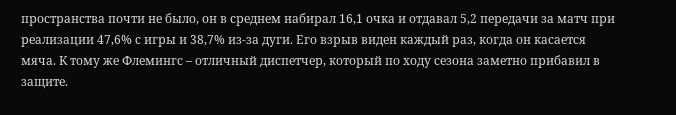пространства почти не было, он в среднем набирал 16,1 очка и отдавал 5,2 передачи за матч при реализации 47,6% с игры и 38,7% из-за дуги. Его взрыв виден каждый раз, когда он касается мяча. К тому же Флемингс – отличный диспетчер, который по ходу сезона заметно прибавил в защите.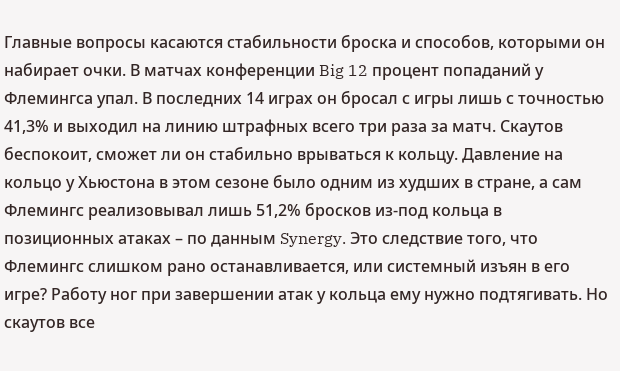Главные вопросы касаются стабильности броска и способов, которыми он набирает очки. В матчах конференции Big 12 процент попаданий у Флемингса упал. В последних 14 играх он бросал с игры лишь с точностью 41,3% и выходил на линию штрафных всего три раза за матч. Скаутов беспокоит, сможет ли он стабильно врываться к кольцу. Давление на кольцо у Хьюстона в этом сезоне было одним из худших в стране, а сам Флемингс реализовывал лишь 51,2% бросков из-под кольца в позиционных атаках – по данным Synergy. Это следствие того, что Флемингс слишком рано останавливается, или системный изъян в его игре? Работу ног при завершении атак у кольца ему нужно подтягивать. Но скаутов все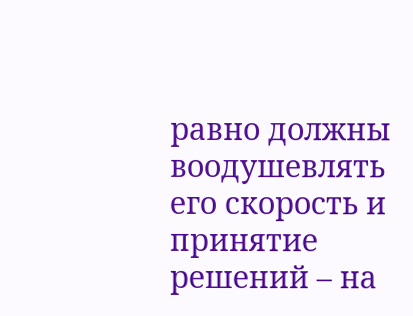равно должны воодушевлять его скорость и принятие решений – на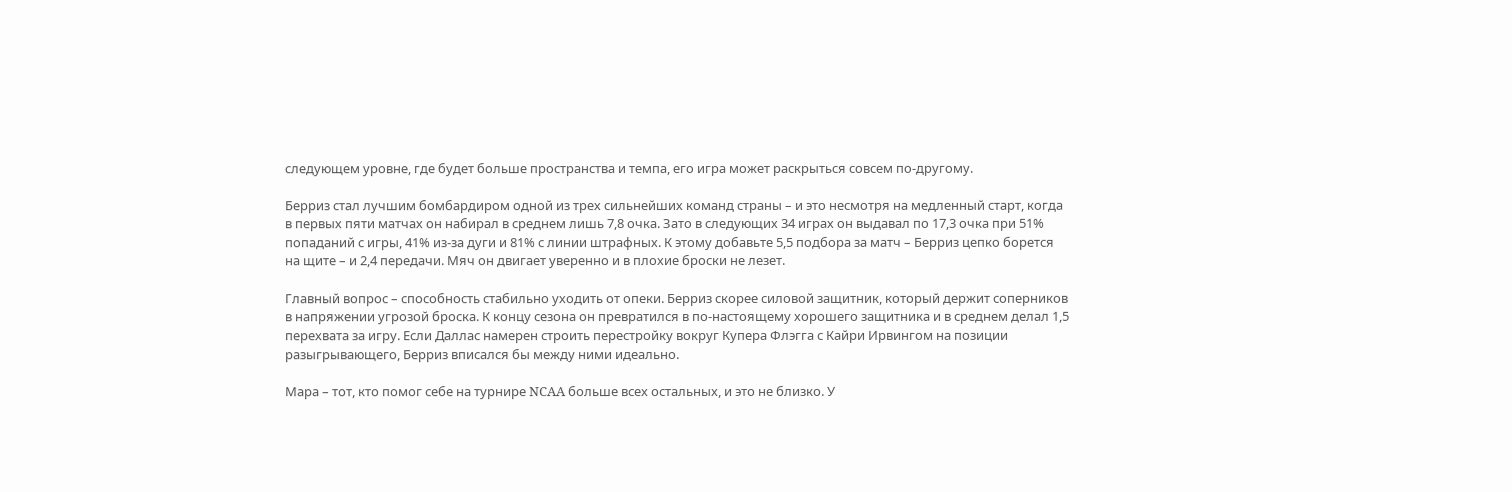следующем уровне, где будет больше пространства и темпа, его игра может раскрыться совсем по-другому.

Берриз стал лучшим бомбардиром одной из трех сильнейших команд страны – и это несмотря на медленный старт, когда в первых пяти матчах он набирал в среднем лишь 7,8 очка. Зато в следующих 34 играх он выдавал по 17,3 очка при 51% попаданий с игры, 41% из-за дуги и 81% с линии штрафных. К этому добавьте 5,5 подбора за матч – Берриз цепко борется на щите – и 2,4 передачи. Мяч он двигает уверенно и в плохие броски не лезет.

Главный вопрос – способность стабильно уходить от опеки. Берриз скорее силовой защитник, который держит соперников в напряжении угрозой броска. К концу сезона он превратился в по-настоящему хорошего защитника и в среднем делал 1,5 перехвата за игру. Если Даллас намерен строить перестройку вокруг Купера Флэгга с Кайри Ирвингом на позиции разыгрывающего, Берриз вписался бы между ними идеально.

Мара – тот, кто помог себе на турнире NCAA больше всех остальных, и это не близко. У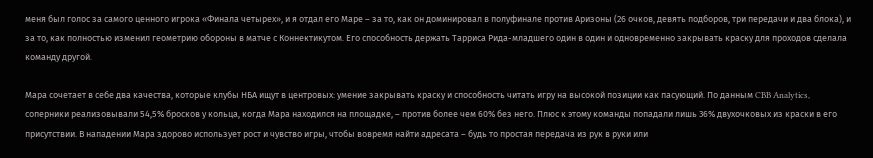меня был голос за самого ценного игрока «Финала четырех», и я отдал его Маре – за то, как он доминировал в полуфинале против Аризоны (26 очков, девять подборов, три передачи и два блока), и за то, как полностью изменил геометрию обороны в матче с Коннектикутом. Его способность держать Тарриса Рида-младшего один в один и одновременно закрывать краску для проходов сделала команду другой.

Мара сочетает в себе два качества, которые клубы НБА ищут в центровых: умение закрывать краску и способность читать игру на высокой позиции как пасующий. По данным CBB Analytics, соперники реализовывали 54,5% бросков у кольца, когда Мара находился на площадке, – против более чем 60% без него. Плюс к этому команды попадали лишь 36% двухочковых из краски в его присутствии. В нападении Мара здорово использует рост и чувство игры, чтобы вовремя найти адресата – будь то простая передача из рук в руки или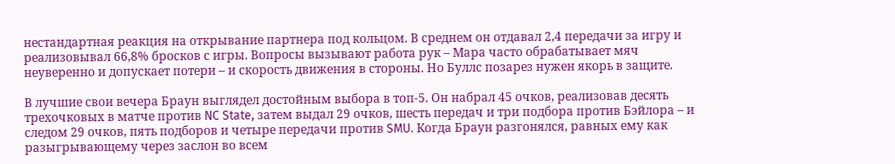нестандартная реакция на открывание партнера под кольцом. В среднем он отдавал 2,4 передачи за игру и реализовывал 66,8% бросков с игры. Вопросы вызывают работа рук – Мара часто обрабатывает мяч неуверенно и допускает потери – и скорость движения в стороны. Но Буллс позарез нужен якорь в защите.

В лучшие свои вечера Браун выглядел достойным выбора в топ-5. Он набрал 45 очков, реализовав десять трехочковых в матче против NC State, затем выдал 29 очков, шесть передач и три подбора против Бэйлора – и следом 29 очков, пять подборов и четыре передачи против SMU. Когда Браун разгонялся, равных ему как разыгрывающему через заслон во всем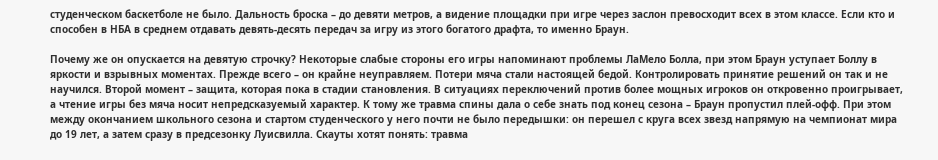студенческом баскетболе не было. Дальность броска – до девяти метров, а видение площадки при игре через заслон превосходит всех в этом классе. Если кто и способен в НБА в среднем отдавать девять-десять передач за игру из этого богатого драфта, то именно Браун.

Почему же он опускается на девятую строчку? Некоторые слабые стороны его игры напоминают проблемы ЛаМело Болла, при этом Браун уступает Боллу в яркости и взрывных моментах. Прежде всего – он крайне неуправляем. Потери мяча стали настоящей бедой. Контролировать принятие решений он так и не научился. Второй момент – защита, которая пока в стадии становления. В ситуациях переключений против более мощных игроков он откровенно проигрывает, а чтение игры без мяча носит непредсказуемый характер. К тому же травма спины дала о себе знать под конец сезона – Браун пропустил плей-офф. При этом между окончанием школьного сезона и стартом студенческого у него почти не было передышки: он перешел с круга всех звезд напрямую на чемпионат мира до 19 лет, а затем сразу в предсезонку Луисвилла. Скауты хотят понять: травма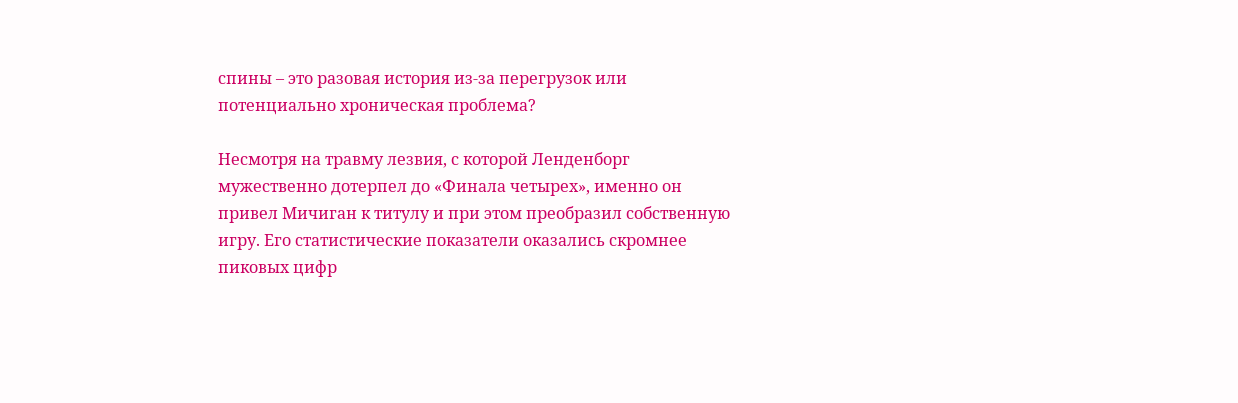спины – это разовая история из-за перегрузок или потенциально хроническая проблема?

Несмотря на травму лезвия, с которой Ленденборг мужественно дотерпел до «Финала четырех», именно он привел Мичиган к титулу и при этом преобразил собственную игру. Его статистические показатели оказались скромнее пиковых цифр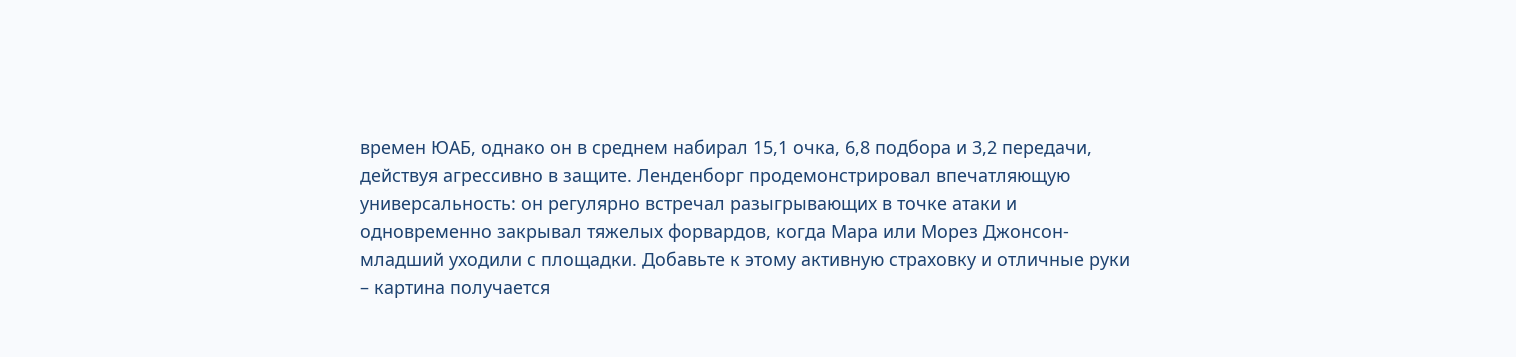времен ЮАБ, однако он в среднем набирал 15,1 очка, 6,8 подбора и 3,2 передачи, действуя агрессивно в защите. Ленденборг продемонстрировал впечатляющую универсальность: он регулярно встречал разыгрывающих в точке атаки и одновременно закрывал тяжелых форвардов, когда Мара или Морез Джонсон-младший уходили с площадки. Добавьте к этому активную страховку и отличные руки – картина получается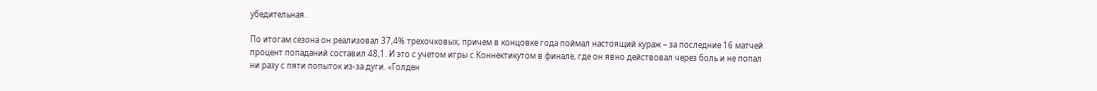убедительная.

По итогам сезона он реализовал 37,4% трехочковых, причем в концовке года поймал настоящий кураж – за последние 16 матчей процент попаданий составил 48,1. И это с учетом игры с Коннектикутом в финале, где он явно действовал через боль и не попал ни разу с пяти попыток из-за дуги. «Голден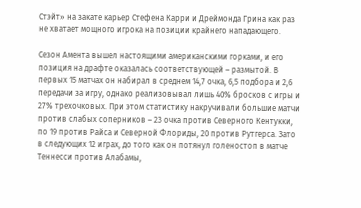Стэйт» на закате карьер Стефена Карри и Дреймонда Грина как раз не хватает мощного игрока на позиции крайнего нападающего.

Сезон Амента вышел настоящими американскими горками, и его позиция на драфте оказалась соответствующей – размытой. В первых 15 матчах он набирал в среднем 14,7 очка, 6,5 подбора и 2,6 передачи за игру, однако реализовывал лишь 40% бросков с игры и 27% трехочковых. При этом статистику накручивали большие матчи против слабых соперников – 23 очка против Северного Кентукки, по 19 против Райса и Северной Флориды, 20 против Рутгерса. Зато в следующих 12 играх, до того как он потянул голеностоп в матче Теннесси против Алабамы,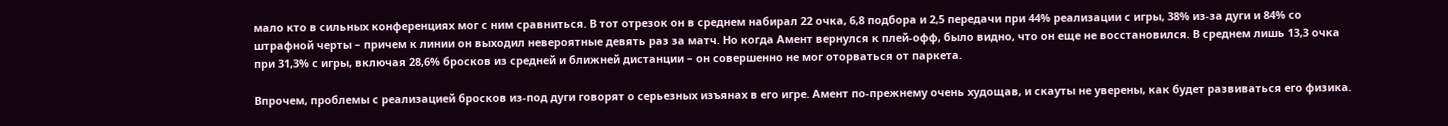мало кто в сильных конференциях мог с ним сравниться. В тот отрезок он в среднем набирал 22 очка, 6,8 подбора и 2,5 передачи при 44% реализации с игры, 38% из-за дуги и 84% со штрафной черты – причем к линии он выходил невероятные девять раз за матч. Но когда Амент вернулся к плей-офф, было видно, что он еще не восстановился. В среднем лишь 13,3 очка при 31,3% с игры, включая 28,6% бросков из средней и ближней дистанции – он совершенно не мог оторваться от паркета.

Впрочем, проблемы с реализацией бросков из-под дуги говорят о серьезных изъянах в его игре. Амент по-прежнему очень худощав, и скауты не уверены, как будет развиваться его физика.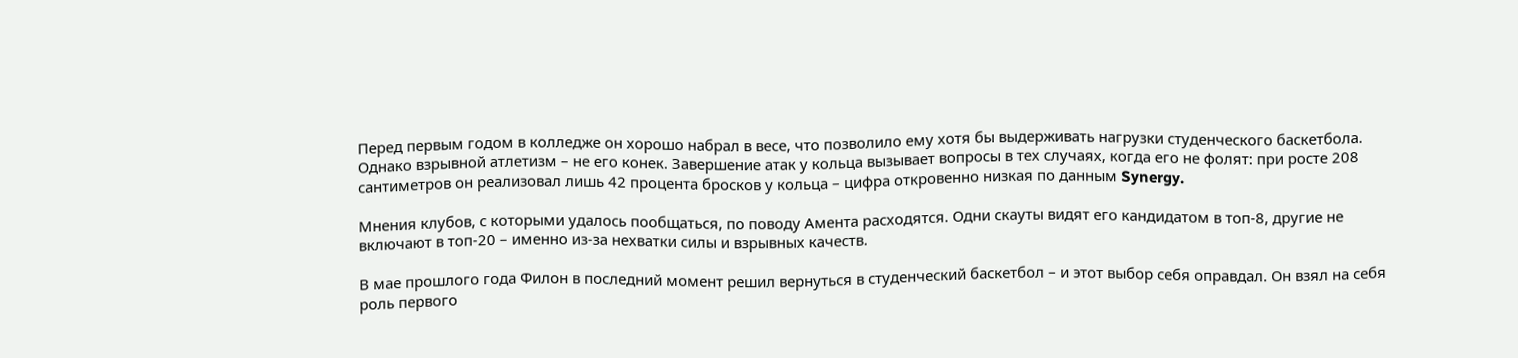Перед первым годом в колледже он хорошо набрал в весе, что позволило ему хотя бы выдерживать нагрузки студенческого баскетбола. Однако взрывной атлетизм – не его конек. Завершение атак у кольца вызывает вопросы в тех случаях, когда его не фолят: при росте 208 сантиметров он реализовал лишь 42 процента бросков у кольца – цифра откровенно низкая по данным Synergy.

Мнения клубов, с которыми удалось пообщаться, по поводу Амента расходятся. Одни скауты видят его кандидатом в топ-8, другие не включают в топ-20 – именно из-за нехватки силы и взрывных качеств.

В мае прошлого года Филон в последний момент решил вернуться в студенческий баскетбол – и этот выбор себя оправдал. Он взял на себя роль первого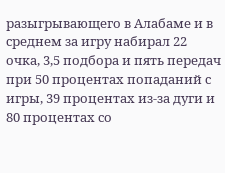разыгрывающего в Алабаме и в среднем за игру набирал 22 очка, 3,5 подбора и пять передач при 50 процентах попаданий с игры, 39 процентах из-за дуги и 80 процентах со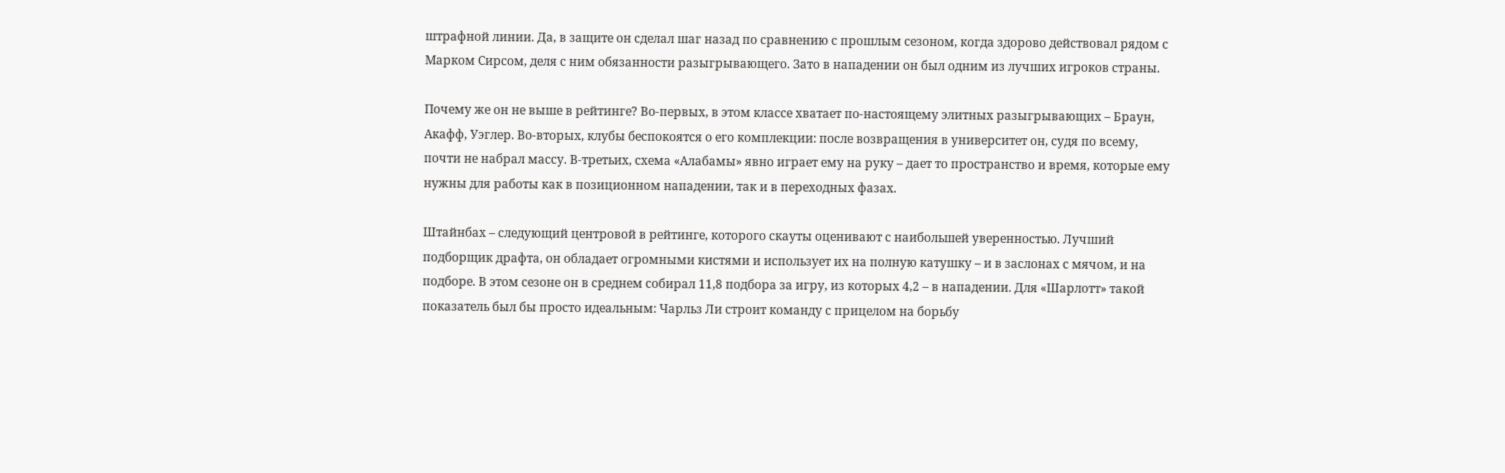штрафной линии. Да, в защите он сделал шаг назад по сравнению с прошлым сезоном, когда здорово действовал рядом с Марком Сирсом, деля с ним обязанности разыгрывающего. Зато в нападении он был одним из лучших игроков страны.

Почему же он не выше в рейтинге? Во-первых, в этом классе хватает по-настоящему элитных разыгрывающих – Браун, Акафф, Уэглер. Во-вторых, клубы беспокоятся о его комплекции: после возвращения в университет он, судя по всему, почти не набрал массу. В-третьих, схема «Алабамы» явно играет ему на руку – дает то пространство и время, которые ему нужны для работы как в позиционном нападении, так и в переходных фазах.

Штайнбах – следующий центровой в рейтинге, которого скауты оценивают с наибольшей уверенностью. Лучший подборщик драфта, он обладает огромными кистями и использует их на полную катушку – и в заслонах с мячом, и на подборе. В этом сезоне он в среднем собирал 11,8 подбора за игру, из которых 4,2 – в нападении. Для «Шарлотт» такой показатель был бы просто идеальным: Чарльз Ли строит команду с прицелом на борьбу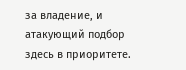за владение, и атакующий подбор здесь в приоритете.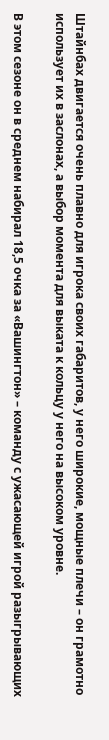Штайнбах двигается очень плавно для игрока своих габаритов, у него широкие, мощные плечи – он грамотно использует их в заслонах, а выбор момента для выката к кольцу у него на высоком уровне.

В этом сезоне он в среднем набирал 18,5 очка за «Вашингтон» – команду с ужасающей игрой разыгрывающих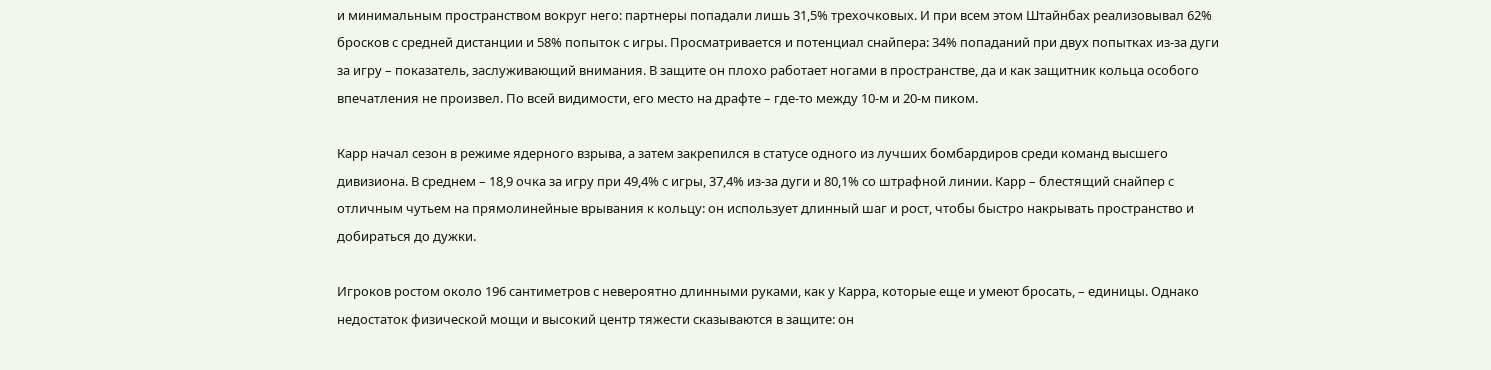и минимальным пространством вокруг него: партнеры попадали лишь 31,5% трехочковых. И при всем этом Штайнбах реализовывал 62% бросков с средней дистанции и 58% попыток с игры. Просматривается и потенциал снайпера: 34% попаданий при двух попытках из-за дуги за игру – показатель, заслуживающий внимания. В защите он плохо работает ногами в пространстве, да и как защитник кольца особого впечатления не произвел. По всей видимости, его место на драфте – где-то между 10-м и 20-м пиком.

Карр начал сезон в режиме ядерного взрыва, а затем закрепился в статусе одного из лучших бомбардиров среди команд высшего дивизиона. В среднем – 18,9 очка за игру при 49,4% с игры, 37,4% из-за дуги и 80,1% со штрафной линии. Карр – блестящий снайпер с отличным чутьем на прямолинейные врывания к кольцу: он использует длинный шаг и рост, чтобы быстро накрывать пространство и добираться до дужки.

Игроков ростом около 196 сантиметров с невероятно длинными руками, как у Карра, которые еще и умеют бросать, – единицы. Однако недостаток физической мощи и высокий центр тяжести сказываются в защите: он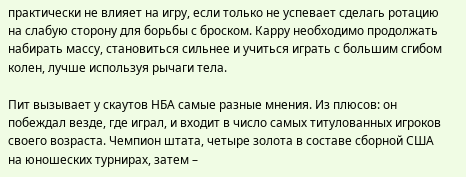практически не влияет на игру, если только не успевает сделагь ротацию на слабую сторону для борьбы с броском. Карру необходимо продолжать набирать массу, становиться сильнее и учиться играть с большим сгибом колен, лучше используя рычаги тела.

Пит вызывает у скаутов НБА самые разные мнения. Из плюсов: он побеждал везде, где играл, и входит в число самых титулованных игроков своего возраста. Чемпион штата, четыре золота в составе сборной США на юношеских турнирах, затем –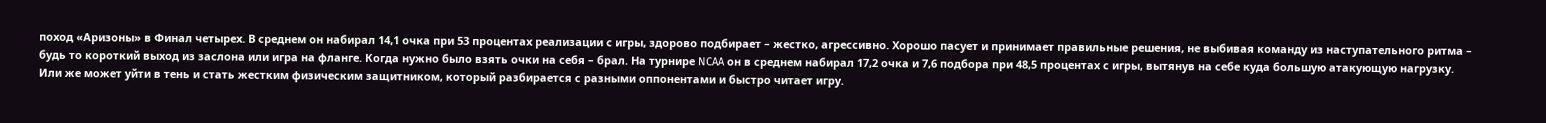поход «Аризоны» в Финал четырех. В среднем он набирал 14,1 очка при 53 процентах реализации с игры, здорово подбирает – жестко, агрессивно. Хорошо пасует и принимает правильные решения, не выбивая команду из наступательного ритма – будь то короткий выход из заслона или игра на фланге. Когда нужно было взять очки на себя – брал. На турнире NCAA он в среднем набирал 17,2 очка и 7,6 подбора при 48,5 процентах с игры, вытянув на себе куда большую атакующую нагрузку. Или же может уйти в тень и стать жестким физическим защитником, который разбирается с разными оппонентами и быстро читает игру.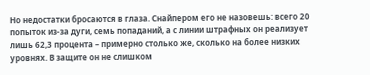Но недостатки бросаются в глаза. Снайпером его не назовешь: всего 20 попыток из-за дуги, семь попаданий, а с линии штрафных он реализует лишь 62,3 процента – примерно столько же, сколько на более низких уровнях. В защите он не слишком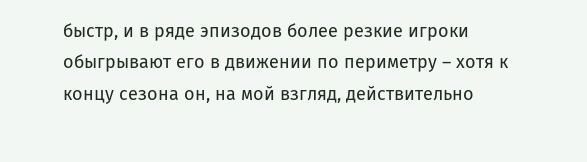быстр, и в ряде эпизодов более резкие игроки обыгрывают его в движении по периметру – хотя к концу сезона он, на мой взгляд, действительно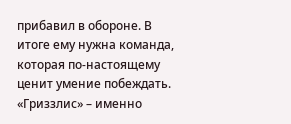прибавил в обороне. В итоге ему нужна команда, которая по-настоящему ценит умение побеждать. «Гриззлис» – именно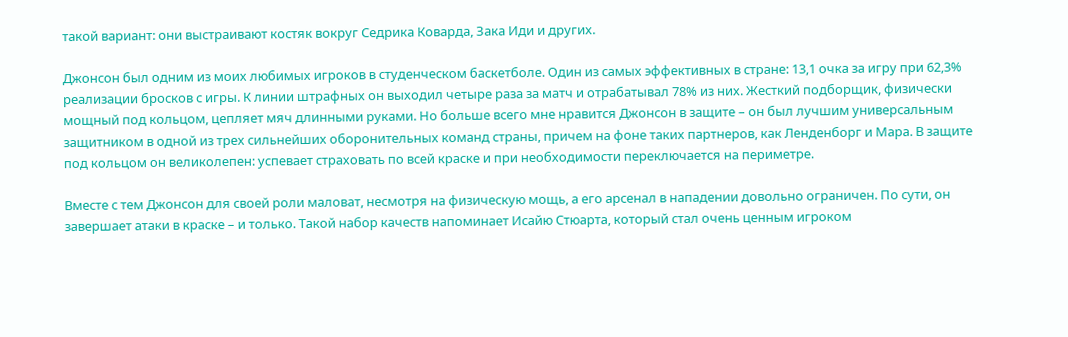такой вариант: они выстраивают костяк вокруг Седрика Коварда, Зака Иди и других.

Джонсон был одним из моих любимых игроков в студенческом баскетболе. Один из самых эффективных в стране: 13,1 очка за игру при 62,3% реализации бросков с игры. К линии штрафных он выходил четыре раза за матч и отрабатывал 78% из них. Жесткий подборщик, физически мощный под кольцом, цепляет мяч длинными руками. Но больше всего мне нравится Джонсон в защите – он был лучшим универсальным защитником в одной из трех сильнейших оборонительных команд страны, причем на фоне таких партнеров, как Ленденборг и Мара. В защите под кольцом он великолепен: успевает страховать по всей краске и при необходимости переключается на периметре.

Вместе с тем Джонсон для своей роли маловат, несмотря на физическую мощь, а его арсенал в нападении довольно ограничен. По сути, он завершает атаки в краске – и только. Такой набор качеств напоминает Исайю Стюарта, который стал очень ценным игроком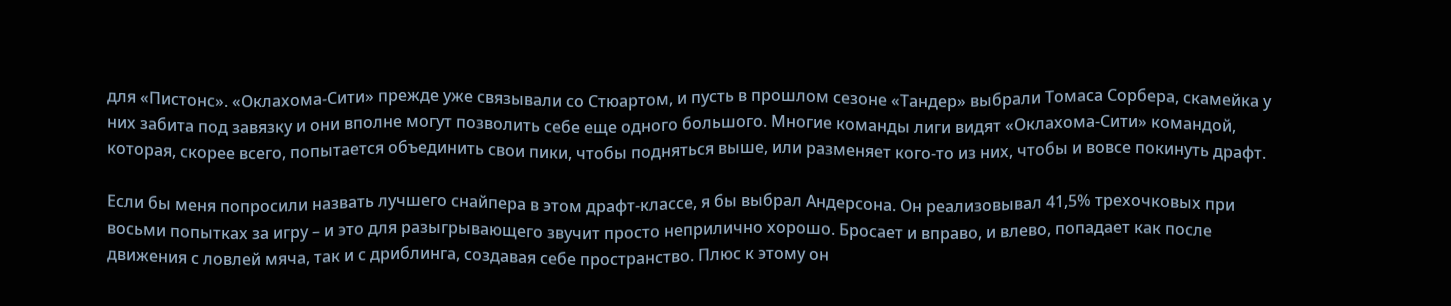для «Пистонс». «Оклахома-Сити» прежде уже связывали со Стюартом, и пусть в прошлом сезоне «Тандер» выбрали Томаса Сорбера, скамейка у них забита под завязку и они вполне могут позволить себе еще одного большого. Многие команды лиги видят «Оклахома-Сити» командой, которая, скорее всего, попытается объединить свои пики, чтобы подняться выше, или разменяет кого-то из них, чтобы и вовсе покинуть драфт.

Если бы меня попросили назвать лучшего снайпера в этом драфт-классе, я бы выбрал Андерсона. Он реализовывал 41,5% трехочковых при восьми попытках за игру – и это для разыгрывающего звучит просто неприлично хорошо. Бросает и вправо, и влево, попадает как после движения с ловлей мяча, так и с дриблинга, создавая себе пространство. Плюс к этому он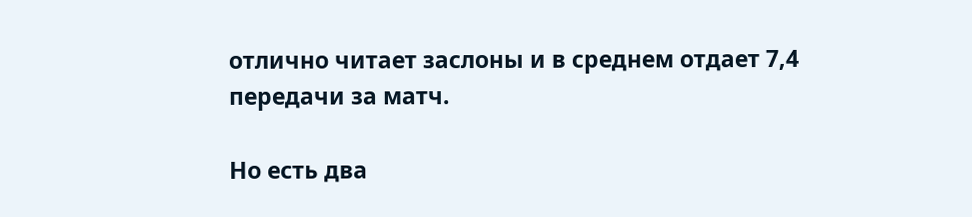отлично читает заслоны и в среднем отдает 7,4 передачи за матч.

Но есть два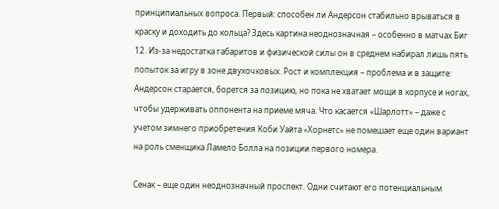принципиальных вопроса. Первый: способен ли Андерсон стабильно врываться в краску и доходить до кольца? Здесь картина неоднозначная – особенно в матчах Биг 12. Из-за недостатка габаритов и физической силы он в среднем набирал лишь пять попыток за игру в зоне двухочковых. Рост и комплекция – проблема и в защите: Андерсон старается, борется за позицию, но пока не хватает мощи в корпусе и ногах, чтобы удерживать оппонента на приеме мяча. Что касается «Шарлотт» – даже с учетом зимнего приобретения Коби Уайта «Хорнетс» не помешает еще один вариант на роль сменщика Ламело Болла на позиции первого номера.

Сенак – еще один неоднозначный проспект. Одни считают его потенциальным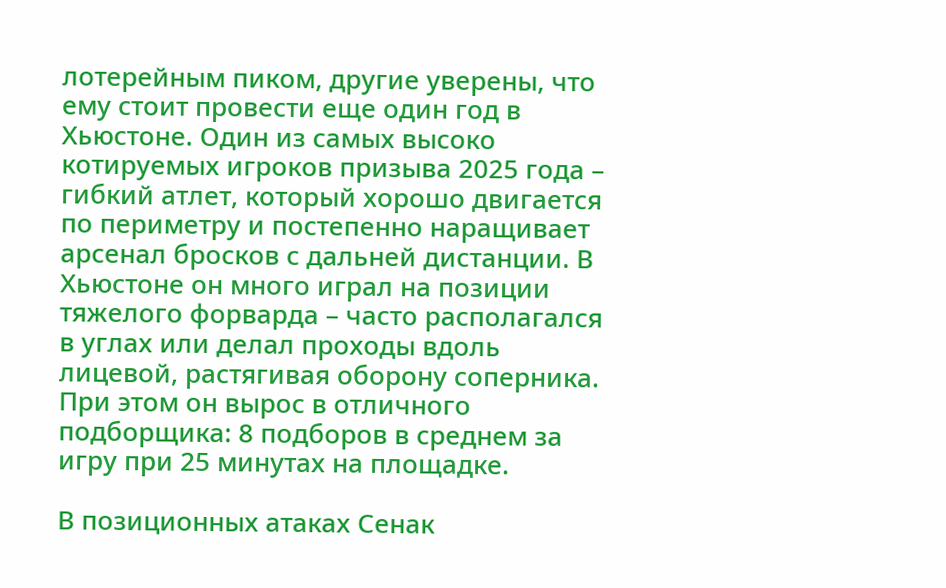лотерейным пиком, другие уверены, что ему стоит провести еще один год в Хьюстоне. Один из самых высоко котируемых игроков призыва 2025 года – гибкий атлет, который хорошо двигается по периметру и постепенно наращивает арсенал бросков с дальней дистанции. В Хьюстоне он много играл на позиции тяжелого форварда – часто располагался в углах или делал проходы вдоль лицевой, растягивая оборону соперника. При этом он вырос в отличного подборщика: 8 подборов в среднем за игру при 25 минутах на площадке.

В позиционных атаках Сенак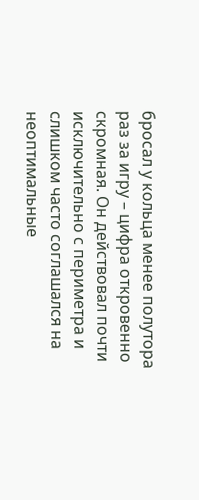бросал у кольца менее полутора раз за игру – цифра откровенно скромная. Он действовал почти исключительно с периметра и слишком часто соглашался на неоптимальные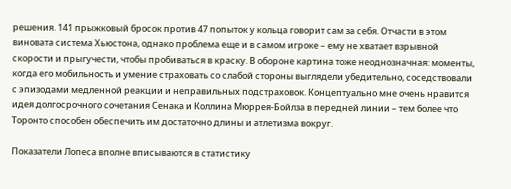решения. 141 прыжковый бросок против 47 попыток у кольца говорит сам за себя. Отчасти в этом виновата система Хьюстона, однако проблема еще и в самом игроке – ему не хватает взрывной скорости и прыгучести, чтобы пробиваться в краску. В обороне картина тоже неоднозначная: моменты, когда его мобильность и умение страховать со слабой стороны выглядели убедительно, соседствовали с эпизодами медленной реакции и неправильных подстраховок. Концептуально мне очень нравится идея долгосрочного сочетания Сенака и Коллина Мюррея-Бойлза в передней линии – тем более что Торонто способен обеспечить им достаточно длины и атлетизма вокруг.

Показатели Лопеса вполне вписываются в статистику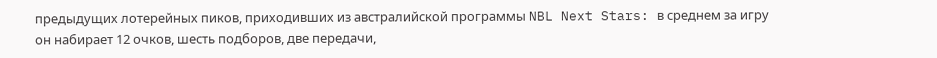предыдущих лотерейных пиков, приходивших из австралийской программы NBL Next Stars: в среднем за игру он набирает 12 очков, шесть подборов, две передачи,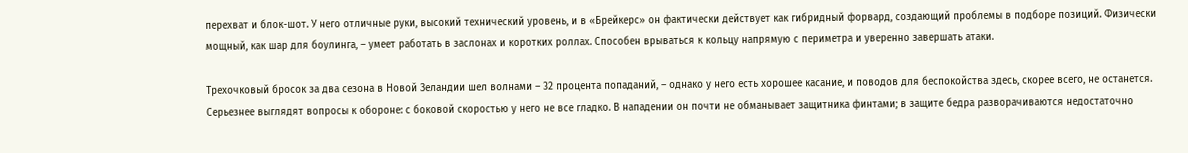перехват и блок-шот. У него отличные руки, высокий технический уровень, и в «Брейкерс» он фактически действует как гибридный форвард, создающий проблемы в подборе позиций. Физически мощный, как шар для боулинга, – умеет работать в заслонах и коротких роллах. Способен врываться к кольцу напрямую с периметра и уверенно завершать атаки.

Трехочковый бросок за два сезона в Новой Зеландии шел волнами – 32 процента попаданий, – однако у него есть хорошее касание, и поводов для беспокойства здесь, скорее всего, не останется. Серьезнее выглядят вопросы к обороне: с боковой скоростью у него не все гладко. В нападении он почти не обманывает защитника финтами; в защите бедра разворачиваются недостаточно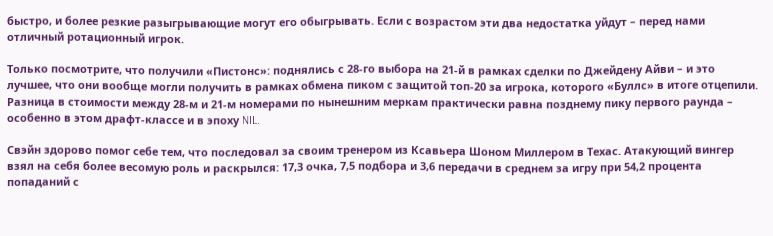быстро, и более резкие разыгрывающие могут его обыгрывать. Если с возрастом эти два недостатка уйдут – перед нами отличный ротационный игрок.

Только посмотрите, что получили «Пистонс»: поднялись с 28-го выбора на 21-й в рамках сделки по Джейдену Айви – и это лучшее, что они вообще могли получить в рамках обмена пиком с защитой топ-20 за игрока, которого «Буллс» в итоге отцепили. Разница в стоимости между 28-м и 21-м номерами по нынешним меркам практически равна позднему пику первого раунда – особенно в этом драфт-классе и в эпоху NIL.

Свэйн здорово помог себе тем, что последовал за своим тренером из Ксавьера Шоном Миллером в Техас. Атакующий вингер взял на себя более весомую роль и раскрылся: 17,3 очка, 7,5 подбора и 3,6 передачи в среднем за игру при 54,2 процента попаданий с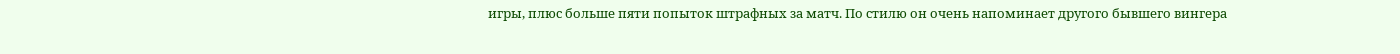игры, плюс больше пяти попыток штрафных за матч. По стилю он очень напоминает другого бывшего вингера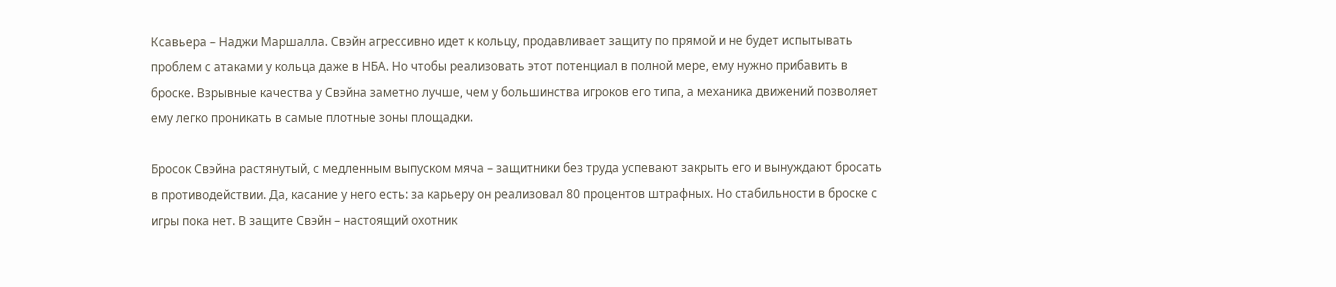Ксавьера – Наджи Маршалла. Свэйн агрессивно идет к кольцу, продавливает защиту по прямой и не будет испытывать проблем с атаками у кольца даже в НБА. Но чтобы реализовать этот потенциал в полной мере, ему нужно прибавить в броске. Взрывные качества у Свэйна заметно лучше, чем у большинства игроков его типа, а механика движений позволяет ему легко проникать в самые плотные зоны площадки.

Бросок Свэйна растянутый, с медленным выпуском мяча – защитники без труда успевают закрыть его и вынуждают бросать в противодействии. Да, касание у него есть: за карьеру он реализовал 80 процентов штрафных. Но стабильности в броске с игры пока нет. В защите Свэйн – настоящий охотник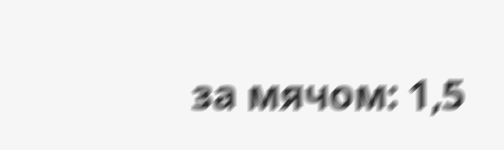за мячом: 1,5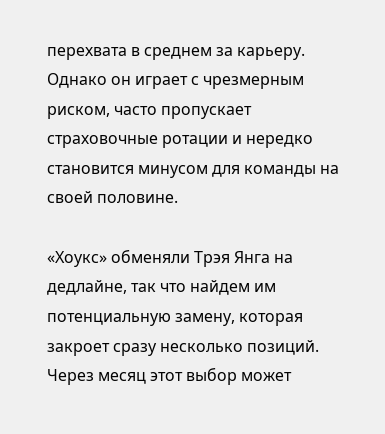перехвата в среднем за карьеру. Однако он играет с чрезмерным риском, часто пропускает страховочные ротации и нередко становится минусом для команды на своей половине.

«Хоукс» обменяли Трэя Янга на дедлайне, так что найдем им потенциальную замену, которая закроет сразу несколько позиций. Через месяц этот выбор может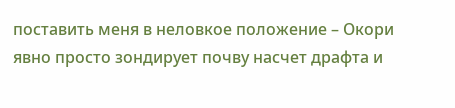поставить меня в неловкое положение – Окори явно просто зондирует почву насчет драфта и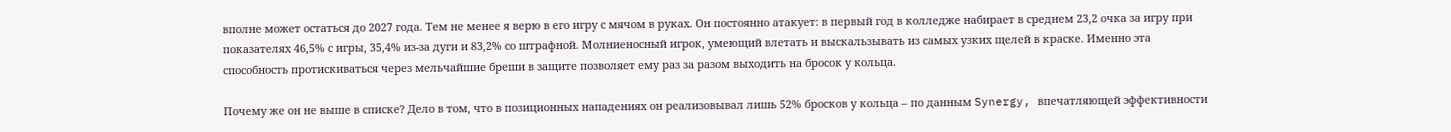вполне может остаться до 2027 года. Тем не менее я верю в его игру с мячом в руках. Он постоянно атакует: в первый год в колледже набирает в среднем 23,2 очка за игру при показателях 46,5% с игры, 35,4% из-за дуги и 83,2% со штрафной. Молниеносный игрок, умеющий влетать и выскальзывать из самых узких щелей в краске. Именно эта способность протискиваться через мельчайшие бреши в защите позволяет ему раз за разом выходить на бросок у кольца.

Почему же он не выше в списке? Дело в том, что в позиционных нападениях он реализовывал лишь 52% бросков у кольца – по данным Synergy, впечатляющей эффективности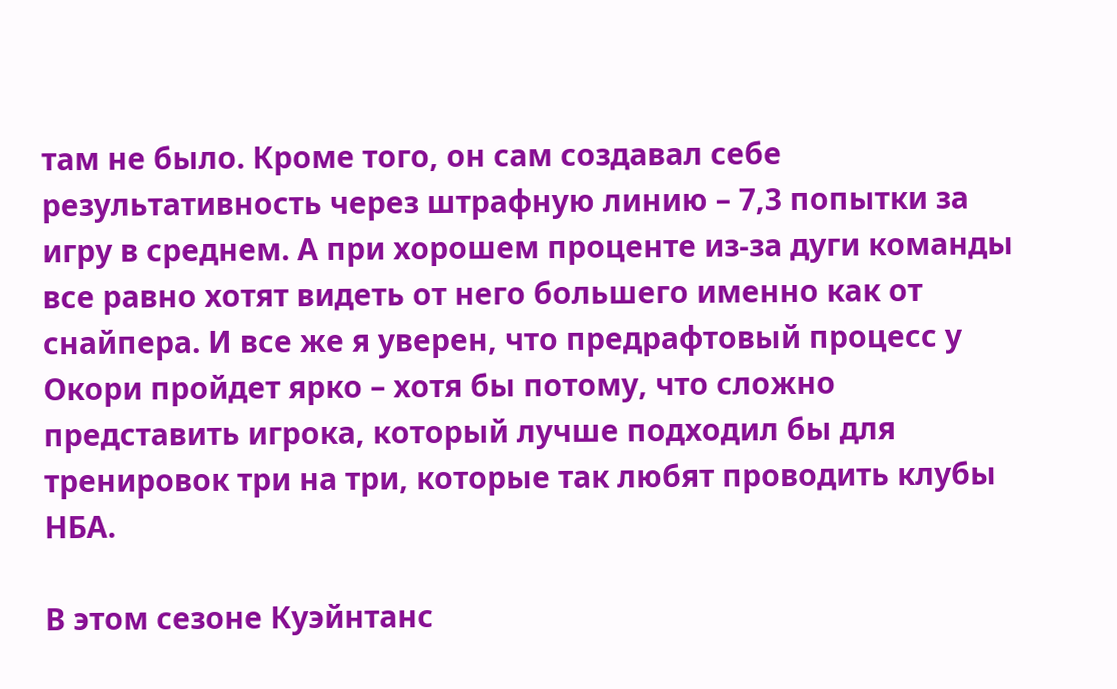там не было. Кроме того, он сам создавал себе результативность через штрафную линию – 7,3 попытки за игру в среднем. А при хорошем проценте из-за дуги команды все равно хотят видеть от него большего именно как от снайпера. И все же я уверен, что предрафтовый процесс у Окори пройдет ярко – хотя бы потому, что сложно представить игрока, который лучше подходил бы для тренировок три на три, которые так любят проводить клубы НБА.

В этом сезоне Куэйнтанс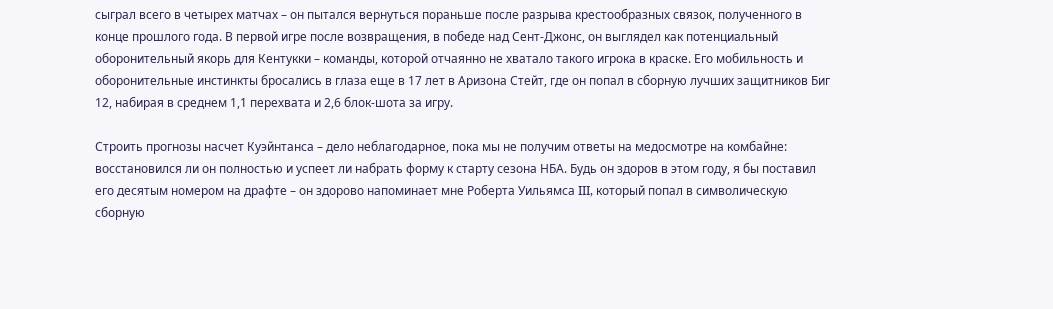сыграл всего в четырех матчах – он пытался вернуться пораньше после разрыва крестообразных связок, полученного в конце прошлого года. В первой игре после возвращения, в победе над Сент-Джонс, он выглядел как потенциальный оборонительный якорь для Кентукки – команды, которой отчаянно не хватало такого игрока в краске. Его мобильность и оборонительные инстинкты бросались в глаза еще в 17 лет в Аризона Стейт, где он попал в сборную лучших защитников Биг 12, набирая в среднем 1,1 перехвата и 2,6 блок-шота за игру.

Строить прогнозы насчет Куэйнтанса – дело неблагодарное, пока мы не получим ответы на медосмотре на комбайне: восстановился ли он полностью и успеет ли набрать форму к старту сезона НБА. Будь он здоров в этом году, я бы поставил его десятым номером на драфте – он здорово напоминает мне Роберта Уильямса III, который попал в символическую сборную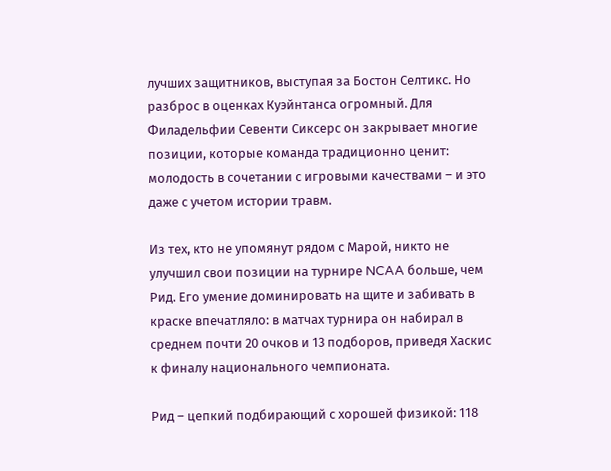лучших защитников, выступая за Бостон Селтикс. Но разброс в оценках Куэйнтанса огромный. Для Филадельфии Севенти Сиксерс он закрывает многие позиции, которые команда традиционно ценит: молодость в сочетании с игровыми качествами – и это даже с учетом истории травм.

Из тех, кто не упомянут рядом с Марой, никто не улучшил свои позиции на турнире NCAA больше, чем Рид. Его умение доминировать на щите и забивать в краске впечатляло: в матчах турнира он набирал в среднем почти 20 очков и 13 подборов, приведя Хаскис к финалу национального чемпионата.

Рид – цепкий подбирающий с хорошей физикой: 118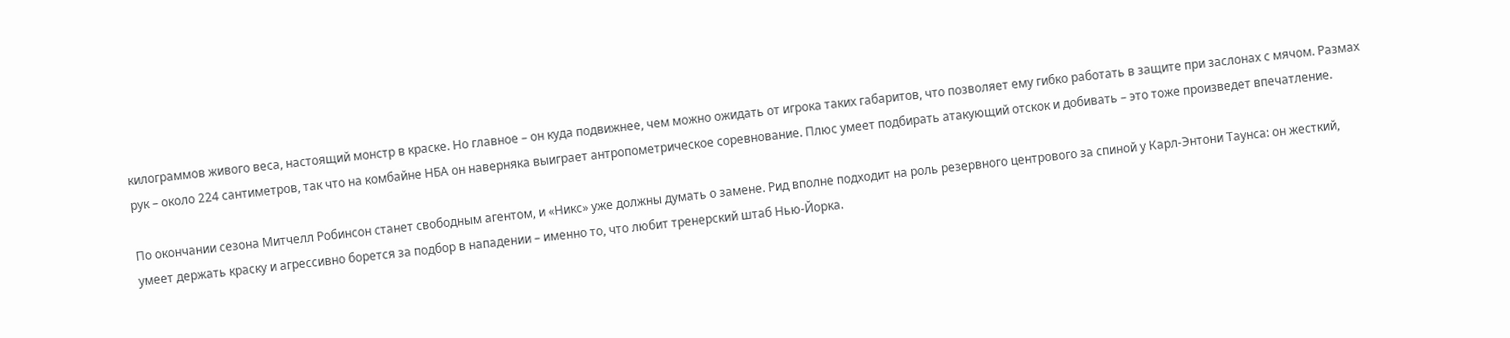килограммов живого веса, настоящий монстр в краске. Но главное – он куда подвижнее, чем можно ожидать от игрока таких габаритов, что позволяет ему гибко работать в защите при заслонах с мячом. Размах рук – около 224 сантиметров, так что на комбайне НБА он наверняка выиграет антропометрическое соревнование. Плюс умеет подбирать атакующий отскок и добивать – это тоже произведет впечатление.

По окончании сезона Митчелл Робинсон станет свободным агентом, и «Никс» уже должны думать о замене. Рид вполне подходит на роль резервного центрового за спиной у Карл-Энтони Таунса: он жесткий, умеет держать краску и агрессивно борется за подбор в нападении – именно то, что любит тренерский штаб Нью-Йорка.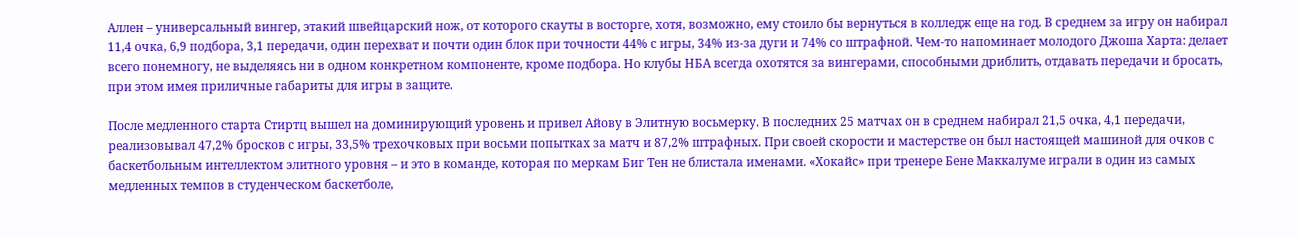Аллен – универсальный вингер, этакий швейцарский нож, от которого скауты в восторге, хотя, возможно, ему стоило бы вернуться в колледж еще на год. В среднем за игру он набирал 11,4 очка, 6,9 подбора, 3,1 передачи, один перехват и почти один блок при точности 44% с игры, 34% из-за дуги и 74% со штрафной. Чем-то напоминает молодого Джоша Харта: делает всего понемногу, не выделяясь ни в одном конкретном компоненте, кроме подбора. Но клубы НБА всегда охотятся за вингерами, способными дриблить, отдавать передачи и бросать, при этом имея приличные габариты для игры в защите.

После медленного старта Стиртц вышел на доминирующий уровень и привел Айову в Элитную восьмерку. В последних 25 матчах он в среднем набирал 21,5 очка, 4,1 передачи, реализовывал 47,2% бросков с игры, 33,5% трехочковых при восьми попытках за матч и 87,2% штрафных. При своей скорости и мастерстве он был настоящей машиной для очков с баскетбольным интеллектом элитного уровня – и это в команде, которая по меркам Биг Тен не блистала именами. «Хокайс» при тренере Бене Маккалуме играли в один из самых медленных темпов в студенческом баскетболе,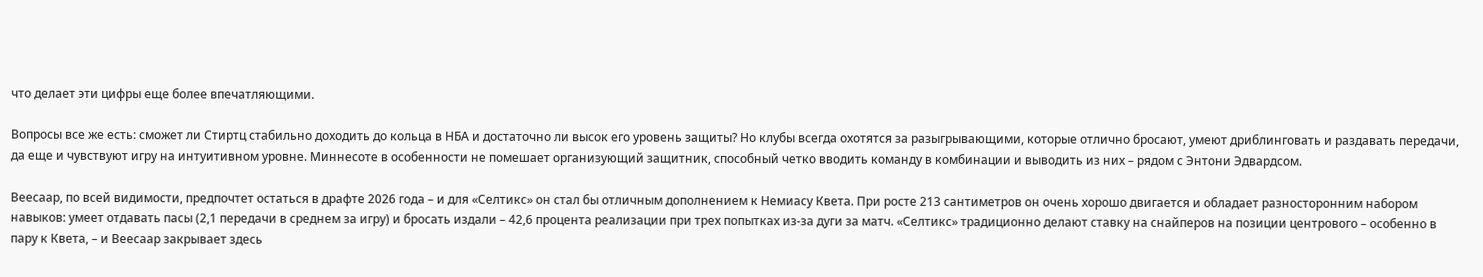что делает эти цифры еще более впечатляющими.

Вопросы все же есть: сможет ли Стиртц стабильно доходить до кольца в НБА и достаточно ли высок его уровень защиты? Но клубы всегда охотятся за разыгрывающими, которые отлично бросают, умеют дриблинговать и раздавать передачи, да еще и чувствуют игру на интуитивном уровне. Миннесоте в особенности не помешает организующий защитник, способный четко вводить команду в комбинации и выводить из них – рядом с Энтони Эдвардсом.

Веесаар, по всей видимости, предпочтет остаться в драфте 2026 года – и для «Селтикс» он стал бы отличным дополнением к Немиасу Квета. При росте 213 сантиметров он очень хорошо двигается и обладает разносторонним набором навыков: умеет отдавать пасы (2,1 передачи в среднем за игру) и бросать издали – 42,6 процента реализации при трех попытках из-за дуги за матч. «Селтикс» традиционно делают ставку на снайперов на позиции центрового – особенно в пару к Квета, – и Веесаар закрывает здесь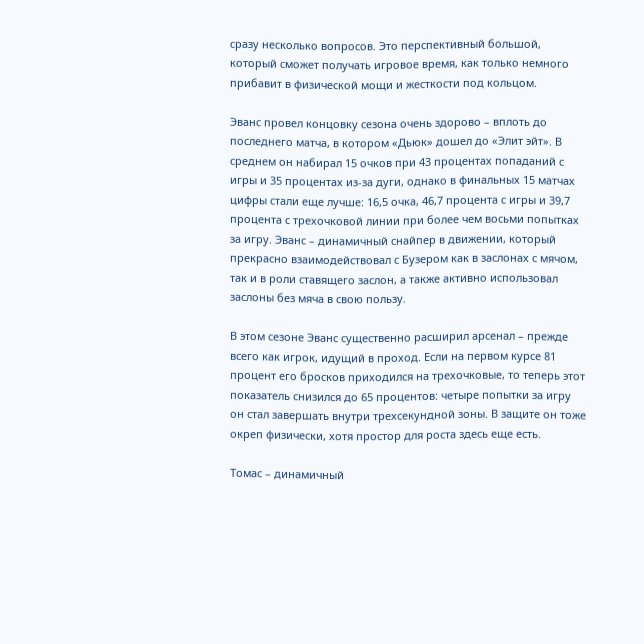сразу несколько вопросов. Это перспективный большой, который сможет получать игровое время, как только немного прибавит в физической мощи и жесткости под кольцом.

Эванс провел концовку сезона очень здорово – вплоть до последнего матча, в котором «Дьюк» дошел до «Элит эйт». В среднем он набирал 15 очков при 43 процентах попаданий с игры и 35 процентах из-за дуги, однако в финальных 15 матчах цифры стали еще лучше: 16,5 очка, 46,7 процента с игры и 39,7 процента с трехочковой линии при более чем восьми попытках за игру. Эванс – динамичный снайпер в движении, который прекрасно взаимодействовал с Бузером как в заслонах с мячом, так и в роли ставящего заслон, а также активно использовал заслоны без мяча в свою пользу.

В этом сезоне Эванс существенно расширил арсенал – прежде всего как игрок, идущий в проход. Если на первом курсе 81 процент его бросков приходился на трехочковые, то теперь этот показатель снизился до 65 процентов: четыре попытки за игру он стал завершать внутри трехсекундной зоны. В защите он тоже окреп физически, хотя простор для роста здесь еще есть.

Томас – динамичный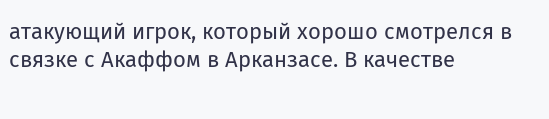атакующий игрок, который хорошо смотрелся в связке с Акаффом в Арканзасе. В качестве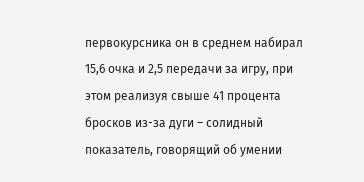первокурсника он в среднем набирал 15,6 очка и 2,5 передачи за игру, при этом реализуя свыше 41 процента бросков из-за дуги – солидный показатель, говорящий об умении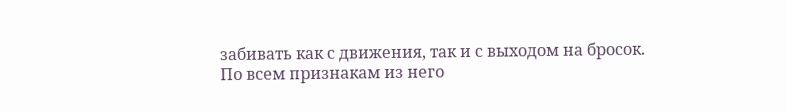забивать как с движения, так и с выходом на бросок. По всем признакам из него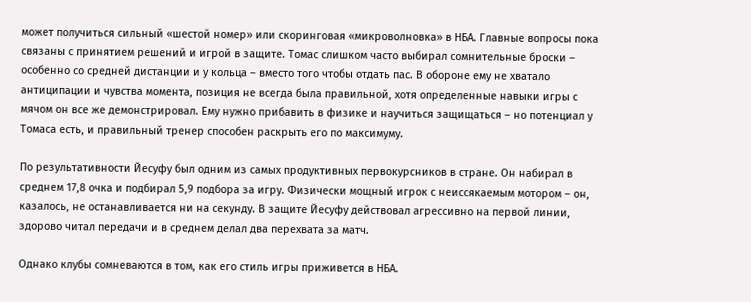может получиться сильный «шестой номер» или скоринговая «микроволновка» в НБА. Главные вопросы пока связаны с принятием решений и игрой в защите. Томас слишком часто выбирал сомнительные броски – особенно со средней дистанции и у кольца – вместо того чтобы отдать пас. В обороне ему не хватало антиципации и чувства момента, позиция не всегда была правильной, хотя определенные навыки игры с мячом он все же демонстрировал. Ему нужно прибавить в физике и научиться защищаться – но потенциал у Томаса есть, и правильный тренер способен раскрыть его по максимуму.

По результативности Йесуфу был одним из самых продуктивных первокурсников в стране. Он набирал в среднем 17,8 очка и подбирал 5,9 подбора за игру. Физически мощный игрок с неиссякаемым мотором – он, казалось, не останавливается ни на секунду. В защите Йесуфу действовал агрессивно на первой линии, здорово читал передачи и в среднем делал два перехвата за матч.

Однако клубы сомневаются в том, как его стиль игры приживется в НБА.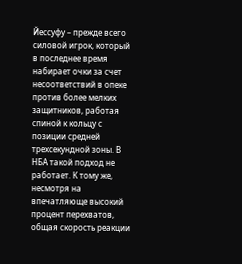Йессуфу – прежде всего силовой игрок, который в последнее время набирает очки за счет несоответствий в опеке против более мелких защитников, работая спиной к кольцу с позиции средней трехсекундной зоны. В НБА такой подход не работает. К тому же, несмотря на впечатляюще высокий процент перехватов, общая скорость реакции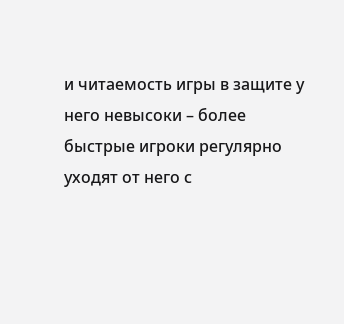и читаемость игры в защите у него невысоки – более быстрые игроки регулярно уходят от него с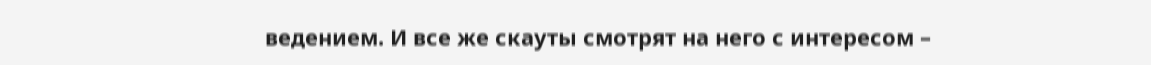ведением. И все же скауты смотрят на него с интересом –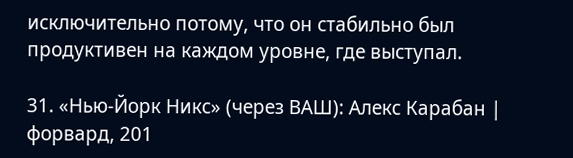исключительно потому, что он стабильно был продуктивен на каждом уровне, где выступал.

31. «Нью-Йорк Никс» (через ВАШ): Алекс Карабан | форвард, 201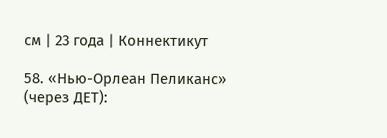см | 23 года | Коннектикут

58. «Нью-Орлеан Пеликанс» (через ДЕТ):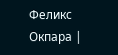Феликс Окпара |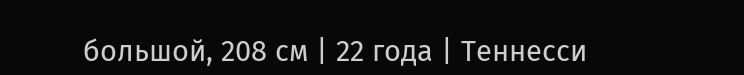большой, 208 см | 22 года | Теннесси